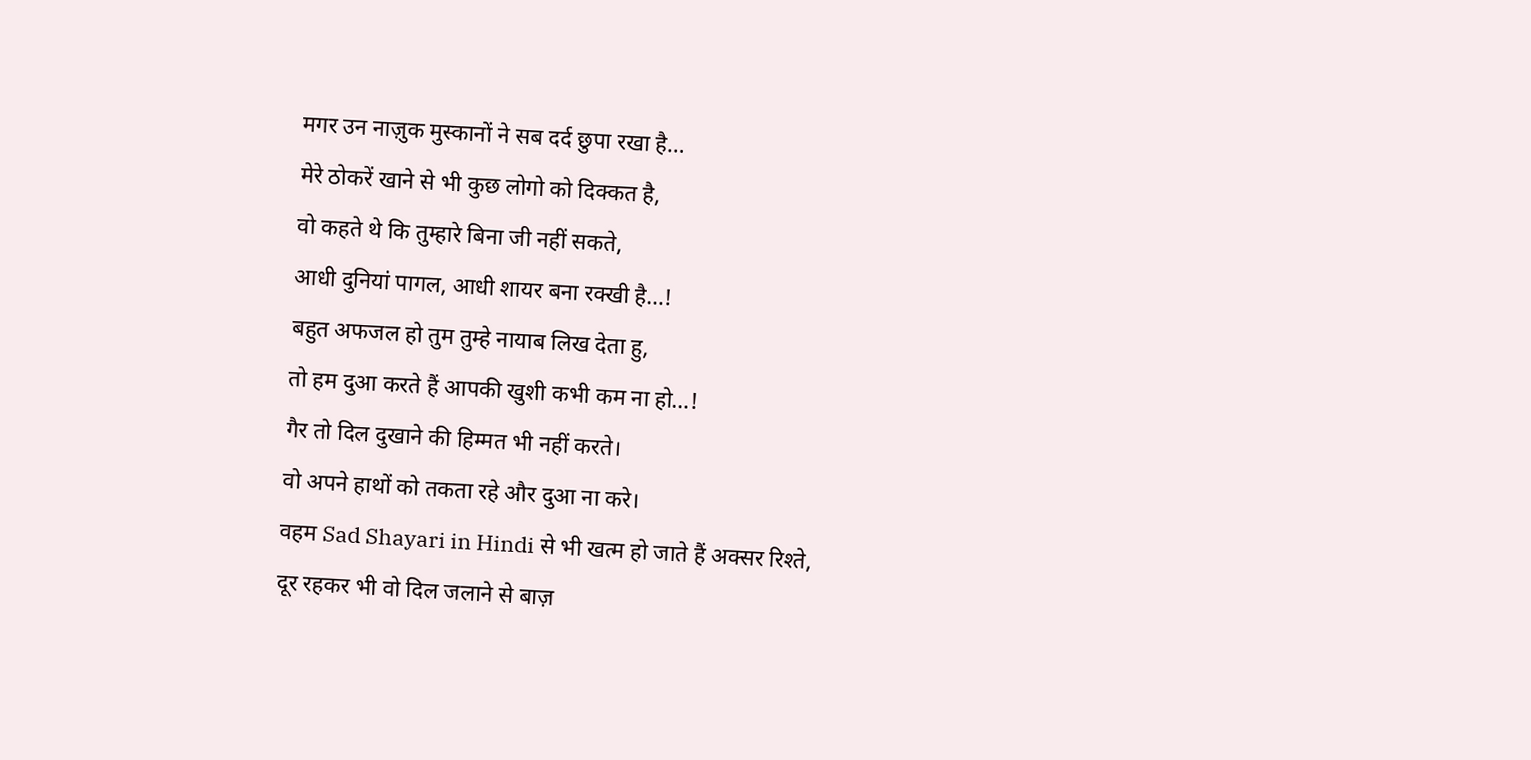मगर उन नाज़ुक मुस्कानों ने सब दर्द छुपा रखा है…
मेरे ठोकरें खाने से भी कुछ लोगो को दिक्कत है,
वो कहते थे कि तुम्हारे बिना जी नहीं सकते,
आधी दुनियां पागल, आधी शायर बना रक्खी है…!
बहुत अफजल हो तुम तुम्हे नायाब लिख देता हु,
तो हम दुआ करते हैं आपकी खुशी कभी कम ना हो…!
गैर तो दिल दुखाने की हिम्मत भी नहीं करते।
वो अपने हाथों को तकता रहे और दुआ ना करे।
वहम Sad Shayari in Hindi से भी खत्म हो जाते हैं अक्सर रिश्ते,
दूर रहकर भी वो दिल जलाने से बाज़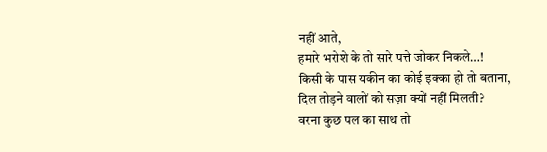नहीं आते,
हमारे भरोशे के तो सारे पत्ते जोकर निकले…!
किसी के पास यकीन का कोई इक्का हो तो बताना,
दिल तोड़ने वालों को सज़ा क्यों नहीं मिलती?
वरना कुछ पल का साथ तो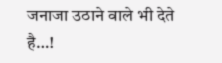जनाजा उठाने वाले भी देते है…!